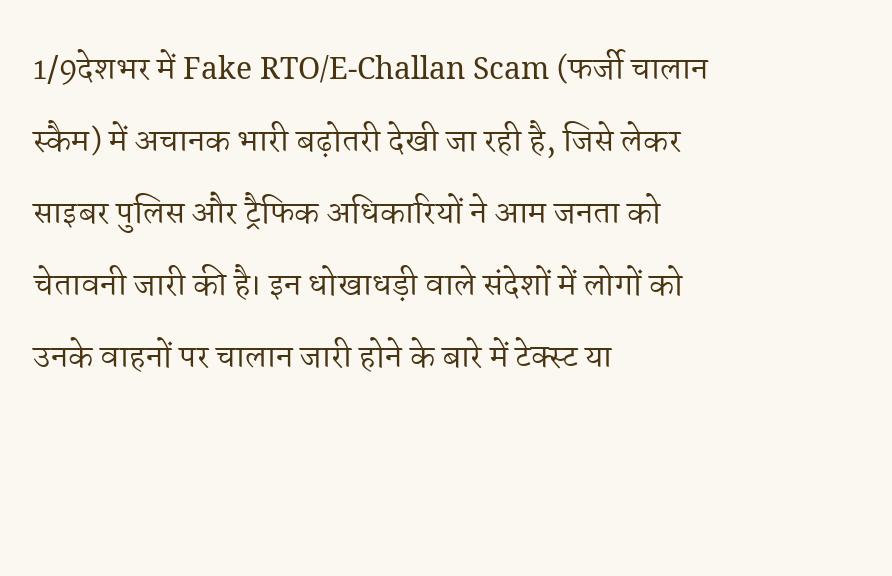1/9देशभर में Fake RTO/E-Challan Scam (फर्जी चालान स्कैम) में अचानक भारी बढ़ोतरी देखी जा रही है, जिसे लेकर साइबर पुलिस और ट्रैफिक अधिकारियों ने आम जनता को चेतावनी जारी की है। इन धोखाधड़ी वाले संदेशों में लोगों को उनके वाहनों पर चालान जारी होने के बारे में टेक्स्ट या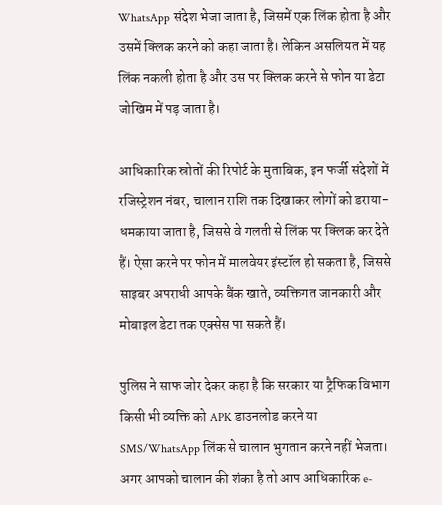WhatsApp संदेश भेजा जाता है, जिसमें एक लिंक होता है और उसमें क्लिक करने को कहा जाता है। लेकिन असलियत में यह लिंक नकली होता है और उस पर क्लिक करने से फोन या डेटा जोखिम में पड़ जाता है।

आधिकारिक स्रोतों की रिपोर्ट के मुताबिक, इन फर्जी संदेशों में रजिस्ट्रेशन नंबर, चालान राशि तक दिखाकर लोगों को डराया-धमकाया जाता है, जिससे वे गलती से लिंक पर क्लिक कर देते हैं। ऐसा करने पर फोन में मालवेयर इंस्टॉल हो सकता है, जिससे साइबर अपराधी आपके बैंक खाते, व्यक्तिगत जानकारी और मोबाइल डेटा तक एक्सेस पा सकते हैं।

पुलिस ने साफ जोर देकर कहा है कि सरकार या ट्रैफिक विभाग किसी भी व्यक्ति को APK डाउनलोड करने या SMS/WhatsApp लिंक से चालान भुगतान करने नहीं भेजता। अगर आपको चालान की शंका है तो आप आधिकारिक e-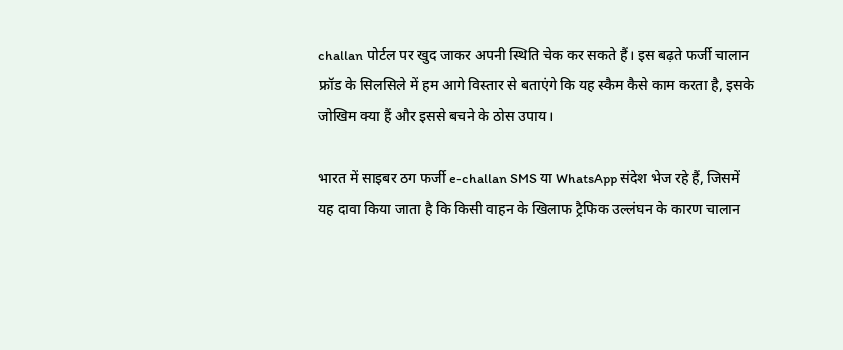challan पोर्टल पर खुद जाकर अपनी स्थिति चेक कर सकते हैं। इस बढ़ते फर्जी चालान फ्रॉड के सिलसिले में हम आगे विस्तार से बताएंगे कि यह स्कैम कैसे काम करता है, इसके जोखिम क्या हैं और इससे बचने के ठोस उपाय।

भारत में साइबर ठग फर्जी e-challan SMS या WhatsApp संदेश भेज रहे हैं, जिसमें यह दावा किया जाता है कि किसी वाहन के खिलाफ ट्रैफिक उल्लंघन के कारण चालान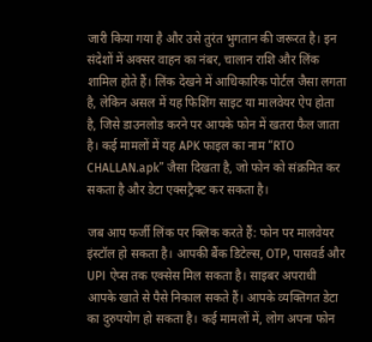जारी किया गया है और उसे तुरंत भुगतान की जरूरत है। इन संदेशों में अक्सर वाहन का नंबर, चालान राशि और लिंक शामिल होते हैं। लिंक देखने में आधिकारिक पोर्टल जैसा लगता है, लेकिन असल में यह फिशिंग साइट या मालवेयर ऐप होता है, जिसे डाउनलोड करने पर आपके फोन में खतरा फैल जाता है। कई मामलों में यह APK फाइल का नाम “RTO CHALLAN.apk” जैसा दिखता है, जो फोन को संक्रमित कर सकता है और डेटा एक्सट्रैक्ट कर सकता है।

जब आप फर्जी लिंक पर क्लिक करते हैं: फोन पर मालवेयर इंस्टॉल हो सकता है। आपकी बैंक डिटेल्स, OTP, पासवर्ड और UPI ऐप्स तक एक्सेस मिल सकता है। साइबर अपराधी आपके खाते से पैसे निकाल सकते हैं। आपके व्यक्तिगत डेटा का दुरुपयोग हो सकता है। कई मामलों में, लोग अपना फोन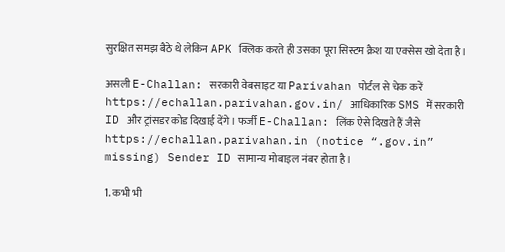सुरक्षित समझ बैठे थे लेकिन APK क्लिक करते ही उसका पूरा सिस्टम क्रैश या एक्सेस खो देता है।

असली E-Challan: सरकारी वेबसाइट या Parivahan पोर्टल से चेक करें https://echallan.parivahan.gov.in/ आधिकारिक SMS में सरकारी ID और ट्रांसडर कोड दिखाई देंगे। फर्जी E-Challan: लिंक ऐसे दिखते हैं जैसे https://echallan.parivahan.in (notice “.gov.in” missing) Sender ID सामान्य मोबाइल नंबर होता है।

1. कभी भी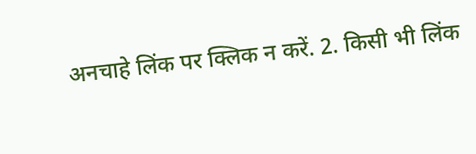अनचाहे लिंक पर क्लिक न करें. 2. किसी भी लिंक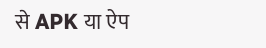से APK या ऐप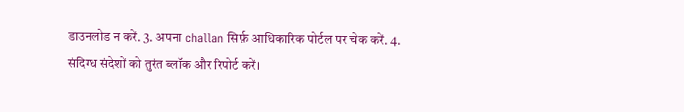डाउनलोड न करें. 3. अपना challan सिर्फ़ आधिकारिक पोर्टल पर चेक करें. 4. संदिग्ध संदेशों को तुरंत ब्लॉक और रिपोर्ट करें।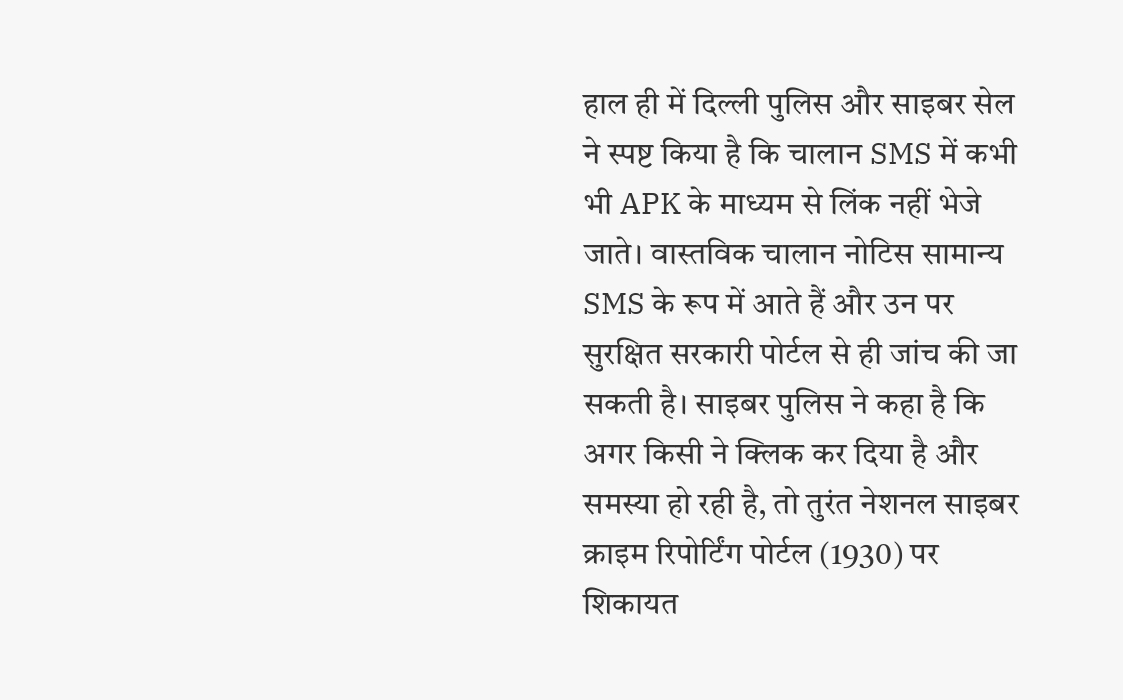हाल ही में दिल्ली पुलिस और साइबर सेल ने स्पष्ट किया है कि चालान SMS में कभी भी APK के माध्यम से लिंक नहीं भेजे जाते। वास्तविक चालान नोटिस सामान्य SMS के रूप में आते हैं और उन पर सुरक्षित सरकारी पोर्टल से ही जांच की जा सकती है। साइबर पुलिस ने कहा है कि अगर किसी ने क्लिक कर दिया है और समस्या हो रही है, तो तुरंत नेशनल साइबर क्राइम रिपोर्टिंग पोर्टल (1930) पर शिकायत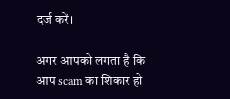दर्ज करें।

अगर आपको लगता है कि आप scam का शिकार हो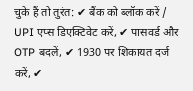चुके हैं तो तुरंत: ✔ बैंक को ब्लॉक करें / UPI एप्स डिएक्टिवेट करें, ✔ पासवर्ड और OTP बदलें, ✔ 1930 पर शिकायत दर्ज करें, ✔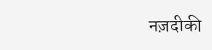नज़दीकी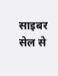साइबर सेल से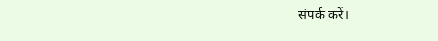संपर्क करें।